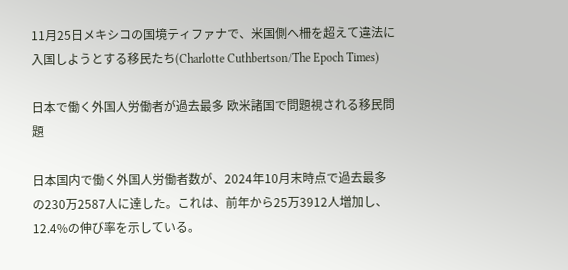11月25日メキシコの国境ティファナで、米国側へ柵を超えて違法に入国しようとする移民たち(Charlotte Cuthbertson/The Epoch Times)

日本で働く外国人労働者が過去最多 欧米諸国で問題視される移民問題

日本国内で働く外国人労働者数が、2024年10月末時点で過去最多の230万2587人に達した。これは、前年から25万3912人増加し、12.4%の伸び率を示している。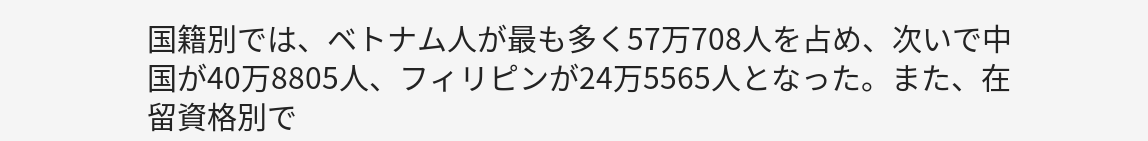国籍別では、ベトナム人が最も多く57万708人を占め、次いで中国が40万8805人、フィリピンが24万5565人となった。また、在留資格別で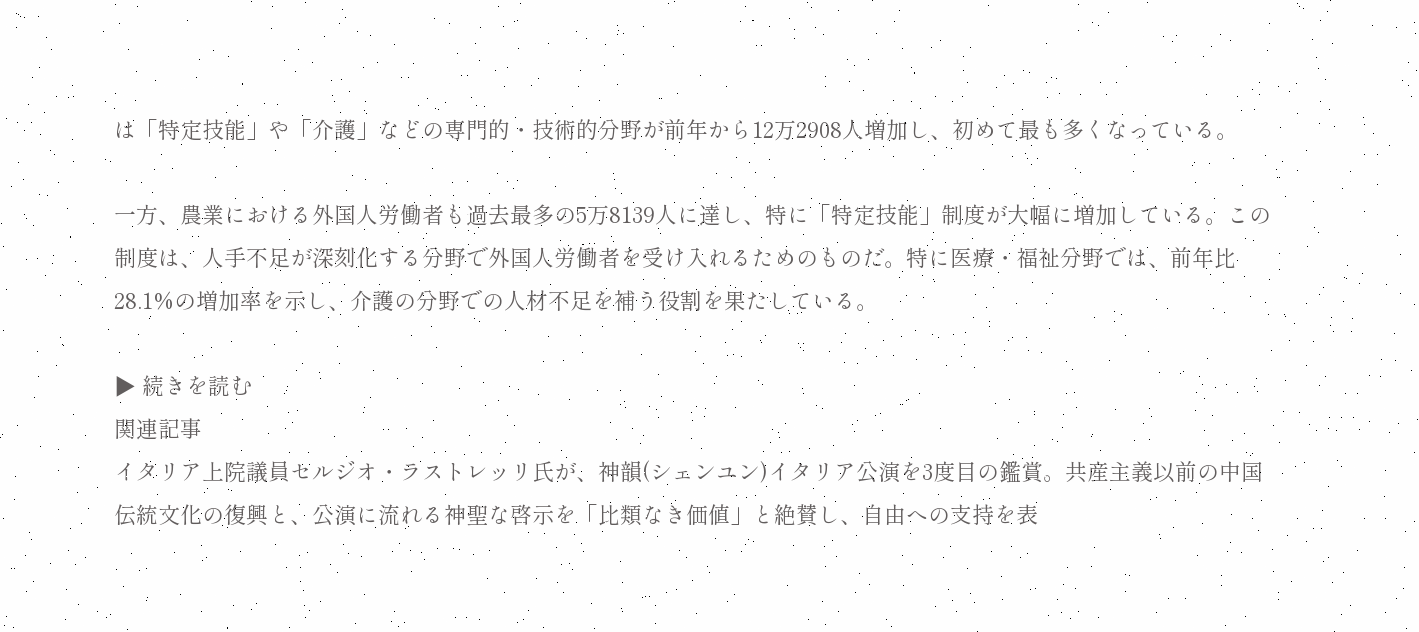は「特定技能」や「介護」などの専門的・技術的分野が前年から12万2908人増加し、初めて最も多くなっている。

一方、農業における外国人労働者も過去最多の5万8139人に達し、特に「特定技能」制度が大幅に増加している。この制度は、人手不足が深刻化する分野で外国人労働者を受け入れるためのものだ。特に医療・福祉分野では、前年比28.1%の増加率を示し、介護の分野での人材不足を補う役割を果たしている。

▶ 続きを読む
関連記事
イタリア上院議員セルジオ・ラストレッリ氏が、神韻(シェンユン)イタリア公演を3度目の鑑賞。共産主義以前の中国伝統文化の復興と、公演に流れる神聖な啓示を「比類なき価値」と絶賛し、自由への支持を表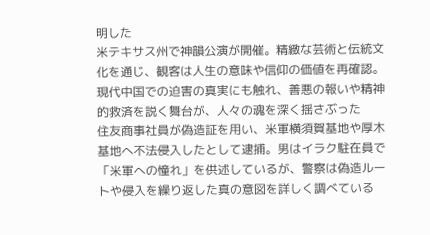明した
米テキサス州で神韻公演が開催。精緻な芸術と伝統文化を通じ、観客は人生の意味や信仰の価値を再確認。現代中国での迫害の真実にも触れ、善悪の報いや精神的救済を説く舞台が、人々の魂を深く揺さぶった
住友商事社員が偽造証を用い、米軍横須賀基地や厚木基地へ不法侵入したとして逮捕。男はイラク駐在員で「米軍への憧れ」を供述しているが、警察は偽造ルートや侵入を繰り返した真の意図を詳しく調べている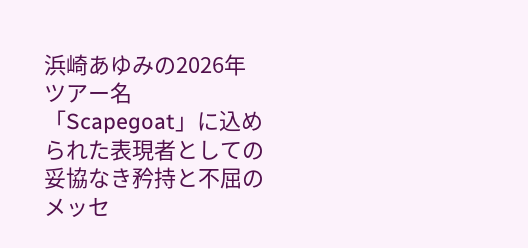浜崎あゆみの2026年ツアー名「Scapegoat」に込められた表現者としての妥協なき矜持と不屈のメッセ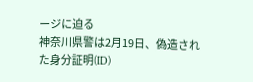ージに迫る
神奈川県警は2月19日、偽造された身分証明(ID)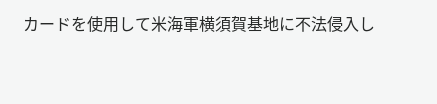カードを使用して米海軍横須賀基地に不法侵入し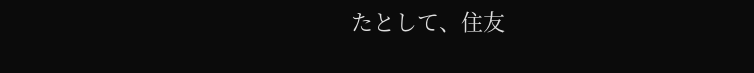たとして、住友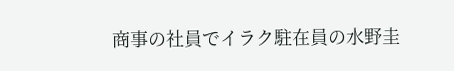商事の社員でイラク駐在員の水野圭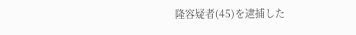隆容疑者(45)を逮捕した